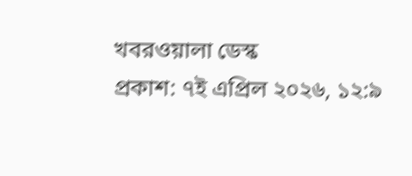খবরওয়ালা ডেস্ক
প্রকাশ: ৭ই এপ্রিল ২০২৬, ১২:৯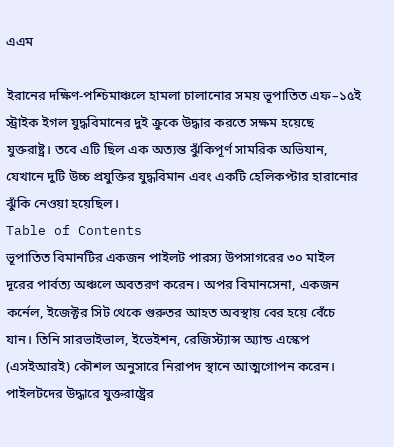এএম

ইরানের দক্ষিণ-পশ্চিমাঞ্চলে হামলা চালানোর সময় ভূপাতিত এফ–১৫ই স্ট্রাইক ইগল যুদ্ধবিমানের দুই ক্রুকে উদ্ধার করতে সক্ষম হয়েছে যুক্তরাষ্ট্র। তবে এটি ছিল এক অত্যন্ত ঝুঁকিপূর্ণ সামরিক অভিযান, যেখানে দুটি উচ্চ প্রযুক্তির যুদ্ধবিমান এবং একটি হেলিকপ্টার হারানোর ঝুঁকি নেওয়া হয়েছিল।
Table of Contents
ভূপাতিত বিমানটির একজন পাইলট পারস্য উপসাগরের ৩০ মাইল দূরের পার্বত্য অঞ্চলে অবতরণ করেন। অপর বিমানসেনা, একজন কর্নেল, ইজেক্টর সিট থেকে গুরুতর আহত অবস্থায় বের হয়ে বেঁচে যান। তিনি সারভাইভাল, ইভেইশন, রেজিস্ট্যান্স অ্যান্ড এস্কেপ (এসইআরই) কৌশল অনুসারে নিরাপদ স্থানে আত্মগোপন করেন।
পাইলটদের উদ্ধারে যুক্তরাষ্ট্রের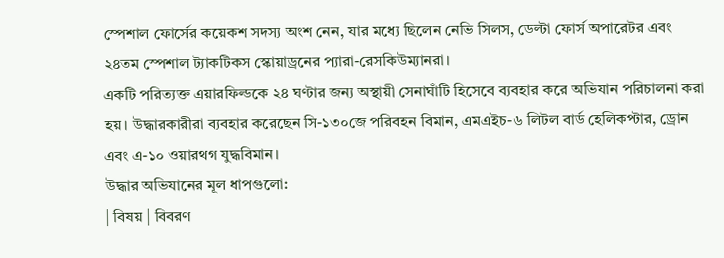স্পেশাল ফোর্সের কয়েকশ সদস্য অংশ নেন, যার মধ্যে ছিলেন নেভি সিলস, ডেল্টা ফোর্স অপারেটর এবং ২৪তম স্পেশাল ট্যাকটিকস স্কোয়াড্রনের প্যারা-রেসকিউম্যানরা।
একটি পরিত্যক্ত এয়ারফিল্ডকে ২৪ ঘণ্টার জন্য অস্থায়ী সেনাঘাঁটি হিসেবে ব্যবহার করে অভিযান পরিচালনা করা হয়। উদ্ধারকারীরা ব্যবহার করেছেন সি-১৩০জে পরিবহন বিমান, এমএইচ-৬ লিটল বার্ড হেলিকপ্টার, ড্রোন এবং এ-১০ ওয়ারথগ যুদ্ধবিমান।
উদ্ধার অভিযানের মূল ধাপগুলো:
| বিষয় | বিবরণ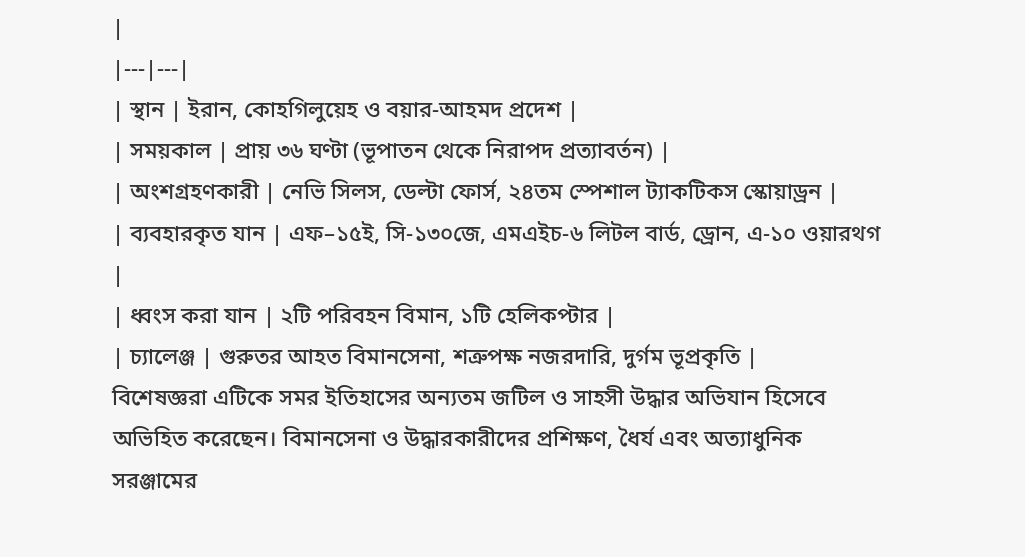|
|---|---|
| স্থান | ইরান, কোহগিলুয়েহ ও বয়ার-আহমদ প্রদেশ |
| সময়কাল | প্রায় ৩৬ ঘণ্টা (ভূপাতন থেকে নিরাপদ প্রত্যাবর্তন) |
| অংশগ্রহণকারী | নেভি সিলস, ডেল্টা ফোর্স, ২৪তম স্পেশাল ট্যাকটিকস স্কোয়াড্রন |
| ব্যবহারকৃত যান | এফ–১৫ই, সি-১৩০জে, এমএইচ-৬ লিটল বার্ড, ড্রোন, এ-১০ ওয়ারথগ |
| ধ্বংস করা যান | ২টি পরিবহন বিমান, ১টি হেলিকপ্টার |
| চ্যালেঞ্জ | গুরুতর আহত বিমানসেনা, শত্রুপক্ষ নজরদারি, দুর্গম ভূপ্রকৃতি |
বিশেষজ্ঞরা এটিকে সমর ইতিহাসের অন্যতম জটিল ও সাহসী উদ্ধার অভিযান হিসেবে অভিহিত করেছেন। বিমানসেনা ও উদ্ধারকারীদের প্রশিক্ষণ, ধৈর্য এবং অত্যাধুনিক সরঞ্জামের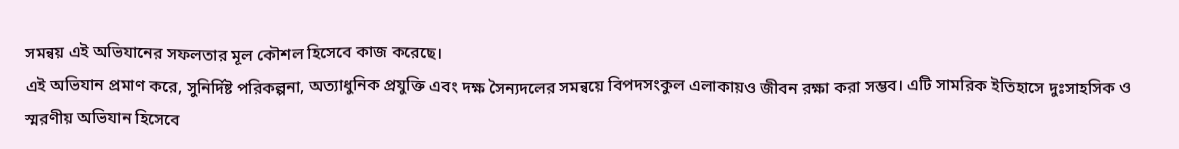সমন্বয় এই অভিযানের সফলতার মূল কৌশল হিসেবে কাজ করেছে।
এই অভিযান প্রমাণ করে, সুনির্দিষ্ট পরিকল্পনা, অত্যাধুনিক প্রযুক্তি এবং দক্ষ সৈন্যদলের সমন্বয়ে বিপদসংকুল এলাকায়ও জীবন রক্ষা করা সম্ভব। এটি সামরিক ইতিহাসে দুঃসাহসিক ও স্মরণীয় অভিযান হিসেবে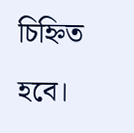চিহ্নিত হবে।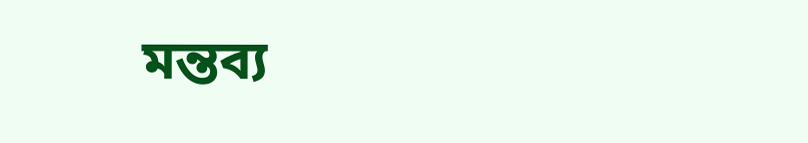মন্তব্য